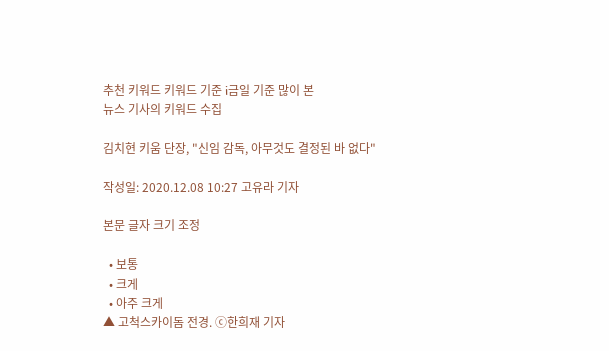추천 키워드 키워드 기준 i금일 기준 많이 본
뉴스 기사의 키워드 수집

김치현 키움 단장, "신임 감독, 아무것도 결정된 바 없다"

작성일: 2020.12.08 10:27 고유라 기자

본문 글자 크기 조정

  • 보통
  • 크게
  • 아주 크게
▲ 고척스카이돔 전경. ⓒ한희재 기자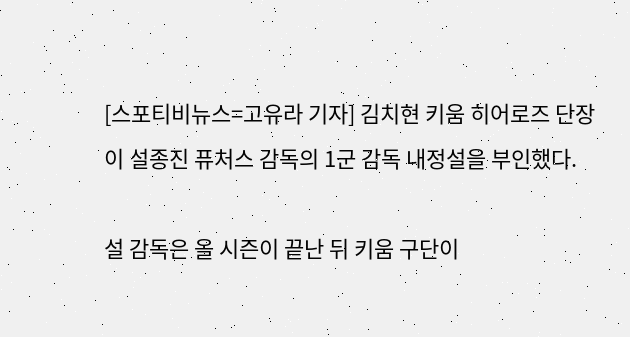[스포티비뉴스=고유라 기자] 김치현 키움 히어로즈 단장이 설종진 퓨처스 감독의 1군 감독 내정설을 부인했다.

설 감독은 올 시즌이 끝난 뒤 키움 구단이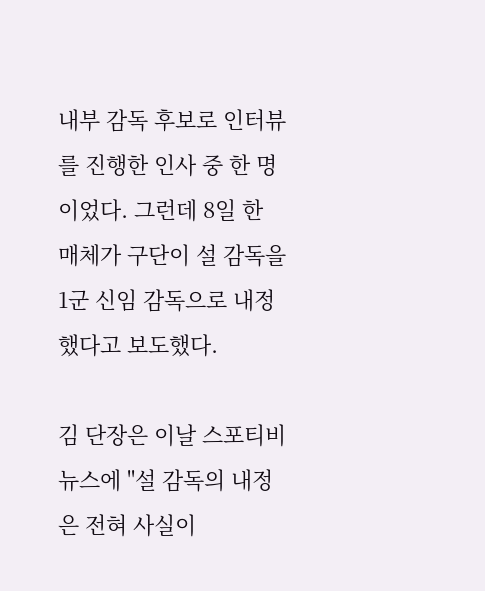내부 감독 후보로 인터뷰를 진행한 인사 중 한 명이었다. 그런데 8일 한 매체가 구단이 설 감독을 1군 신임 감독으로 내정했다고 보도했다.

김 단장은 이날 스포티비뉴스에 "설 감독의 내정은 전혀 사실이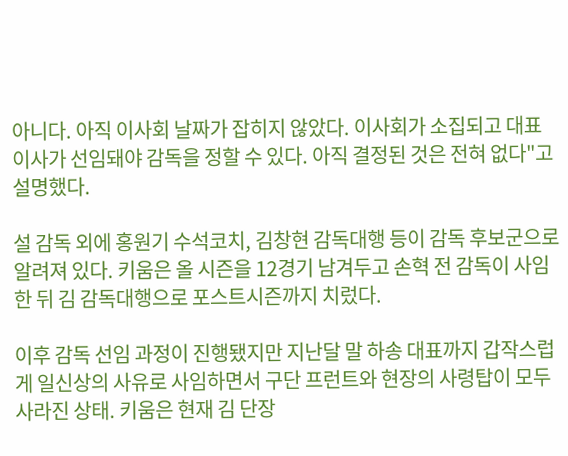아니다. 아직 이사회 날짜가 잡히지 않았다. 이사회가 소집되고 대표이사가 선임돼야 감독을 정할 수 있다. 아직 결정된 것은 전혀 없다"고 설명했다.

설 감독 외에 홍원기 수석코치, 김창현 감독대행 등이 감독 후보군으로 알려져 있다. 키움은 올 시즌을 12경기 남겨두고 손혁 전 감독이 사임한 뒤 김 감독대행으로 포스트시즌까지 치렀다.

이후 감독 선임 과정이 진행됐지만 지난달 말 하송 대표까지 갑작스럽게 일신상의 사유로 사임하면서 구단 프런트와 현장의 사령탑이 모두 사라진 상태. 키움은 현재 김 단장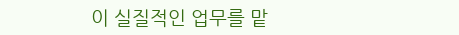이 실질적인 업무를 맡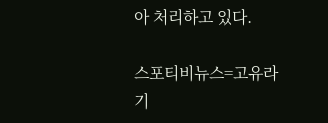아 처리하고 있다.

스포티비뉴스=고유라 기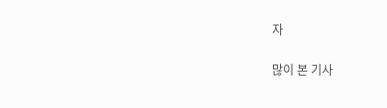자

많이 본 기사